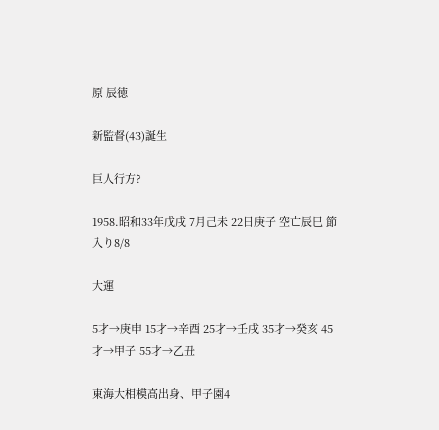原 辰徳

新監督(43)誕生

巨人行方?

1958.昭和33年戊戌 7月己未 22日庚子 空亡辰巳 節入り8/8

大運

5才→庚申 15才→辛酉 25才→壬戌 35才→癸亥 45才→甲子 55才→乙丑

東海大相模高出身、甲子園4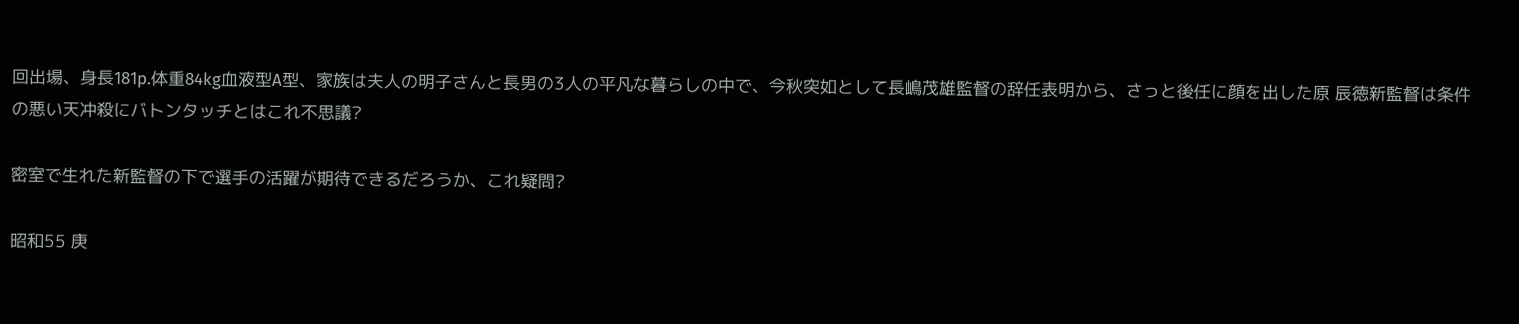回出場、身長181p.体重84kg血液型A型、家族は夫人の明子さんと長男の3人の平凡な暮らしの中で、今秋突如として長嶋茂雄監督の辞任表明から、さっと後任に顔を出した原 辰徳新監督は条件の悪い天冲殺にバトンタッチとはこれ不思議?

密室で生れた新監督の下で選手の活躍が期待できるだろうか、これ疑問?

昭和55 庚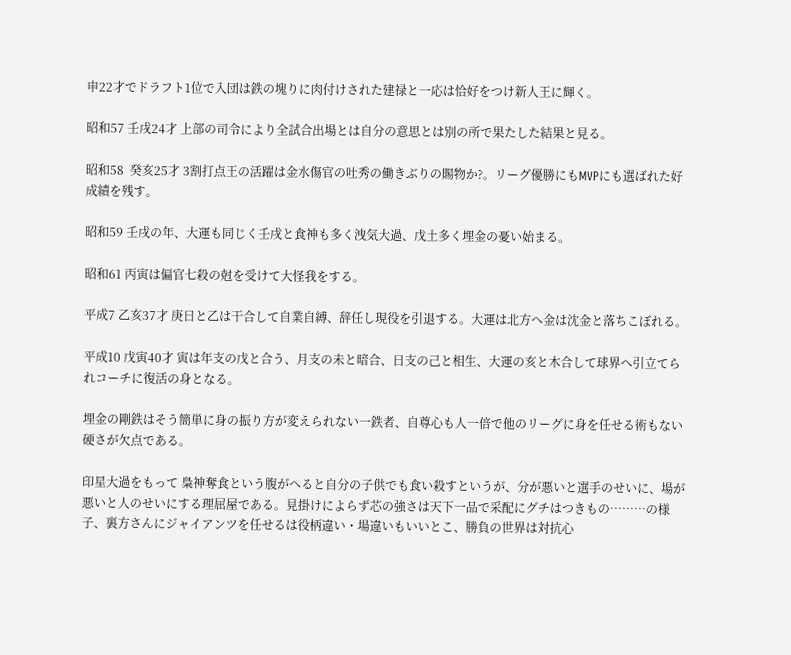申22才でドラフト1位で入団は鉄の塊りに肉付けされた建禄と一応は恰好をつけ新人王に輝く。

昭和57 壬戌24才 上部の司令により全試合出場とは自分の意思とは別の所で果たした結果と見る。

昭和58  癸亥25才 3割打点王の活躍は金水傷官の吐秀の働きぶりの賜物か?。リーグ優勝にもMVPにも選ばれた好成績を残す。

昭和59 壬戌の年、大運も同じく壬戌と食神も多く洩気大過、戊土多く埋金の憂い始まる。

昭和61 丙寅は偏官七殺の尅を受けて大怪我をする。

平成7 乙亥37才 庚日と乙は干合して自業自縛、辞任し現役を引退する。大運は北方へ金は沈金と落ちこぼれる。

平成10 戊寅40才 寅は年支の戊と合う、月支の未と暗合、日支の己と相生、大運の亥と木合して球界へ引立てられコーチに復活の身となる。

埋金の剛鉄はそう簡単に身の振り方が変えられない一鉄者、自尊心も人一倍で他のリーグに身を任せる術もない硬さが欠点である。

印星大過をもって 梟神奪食という腹がへると自分の子供でも食い殺すというが、分が悪いと選手のせいに、場が悪いと人のせいにする理屈屋である。見掛けによらず芯の強さは天下一品で采配にグチはつきもの………の様子、裏方さんにジャイアンツを任せるは役柄違い・場違いもいいとこ、勝負の世界は対抗心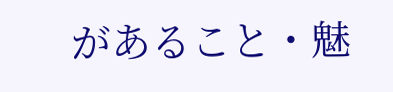があること・魅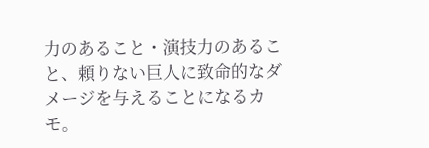力のあること・演技力のあること、頼りない巨人に致命的なダメージを与えることになるカモ。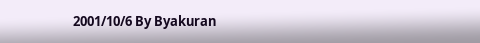2001/10/6 By Byakuran